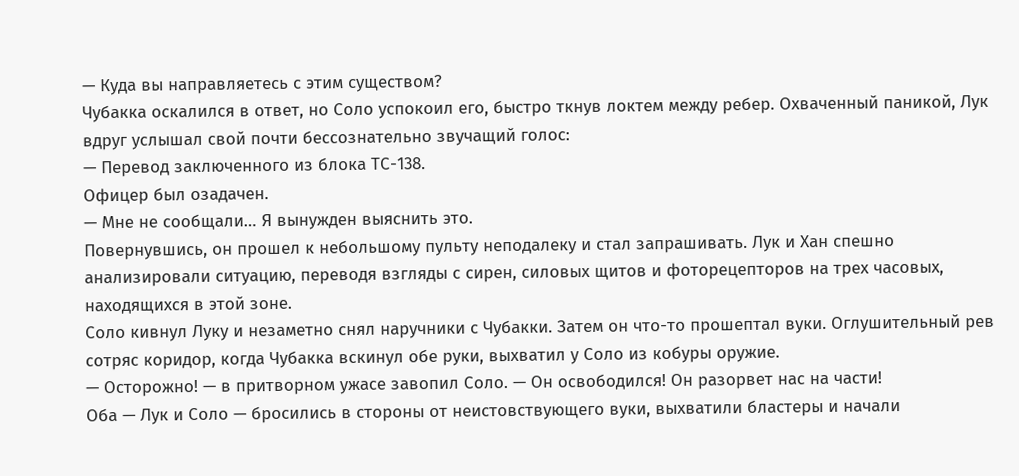— Куда вы направляетесь с этим существом?
Чубакка оскалился в ответ, но Соло успокоил его, быстро ткнув локтем между ребер. Охваченный паникой, Лук вдруг услышал свой почти бессознательно звучащий голос:
— Перевод заключенного из блока ТС-138.
Офицер был озадачен.
— Мне не сообщали… Я вынужден выяснить это.
Повернувшись, он прошел к небольшому пульту неподалеку и стал запрашивать. Лук и Хан спешно анализировали ситуацию, переводя взгляды с сирен, силовых щитов и фоторецепторов на трех часовых, находящихся в этой зоне.
Соло кивнул Луку и незаметно снял наручники с Чубакки. Затем он что-то прошептал вуки. Оглушительный рев сотряс коридор, когда Чубакка вскинул обе руки, выхватил у Соло из кобуры оружие.
— Осторожно! — в притворном ужасе завопил Соло. — Он освободился! Он разорвет нас на части!
Оба — Лук и Соло — бросились в стороны от неистовствующего вуки, выхватили бластеры и начали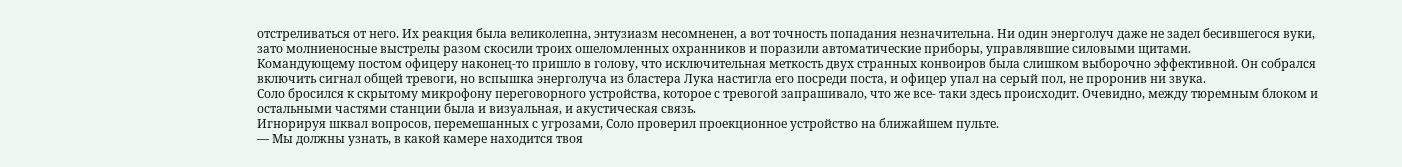отстреливаться от него. Их реакция была великолепна, энтузиазм несомненен, а вот точность попадания незначительна. Ни один энерголуч даже не задел бесившегося вуки, зато молниеносные выстрелы разом скосили троих ошеломленных охранников и поразили автоматические приборы, управлявшие силовыми щитами.
Командующему постом офицеру наконец-то пришло в голову, что исключительная меткость двух странных конвоиров была слишком выборочно эффективной. Он собрался включить сигнал общей тревоги, но вспышка энерголуча из бластера Лука настигла его посреди поста, и офицер упал на серый пол, не проронив ни звука.
Соло бросился к скрытому микрофону переговорного устройства, которое с тревогой запрашивало, что же все- таки здесь происходит. Очевидно, между тюремным блоком и остальными частями станции была и визуальная, и акустическая связь.
Игнорируя шквал вопросов, перемешанных с угрозами, Соло проверил проекционное устройство на ближайшем пульте.
— Мы должны узнать, в какой камере находится твоя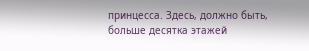принцесса. Здесь, должно быть, больше десятка этажей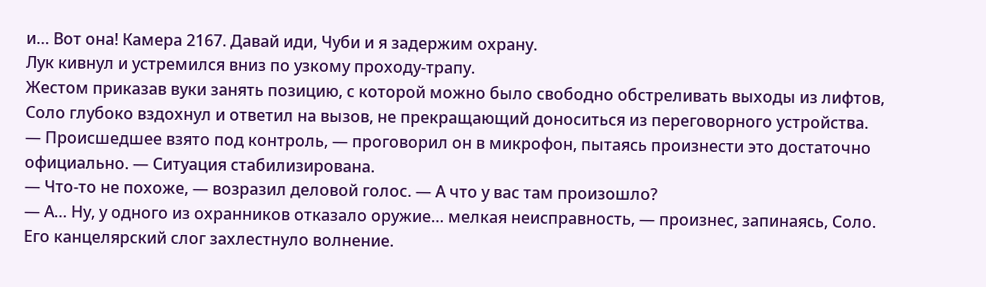и… Вот она! Камера 2167. Давай иди, Чуби и я задержим охрану.
Лук кивнул и устремился вниз по узкому проходу-трапу.
Жестом приказав вуки занять позицию, с которой можно было свободно обстреливать выходы из лифтов, Соло глубоко вздохнул и ответил на вызов, не прекращающий доноситься из переговорного устройства.
— Происшедшее взято под контроль, — проговорил он в микрофон, пытаясь произнести это достаточно официально. — Ситуация стабилизирована.
— Что-то не похоже, — возразил деловой голос. — А что у вас там произошло?
— А… Ну, у одного из охранников отказало оружие… мелкая неисправность, — произнес, запинаясь, Соло. Его канцелярский слог захлестнуло волнение.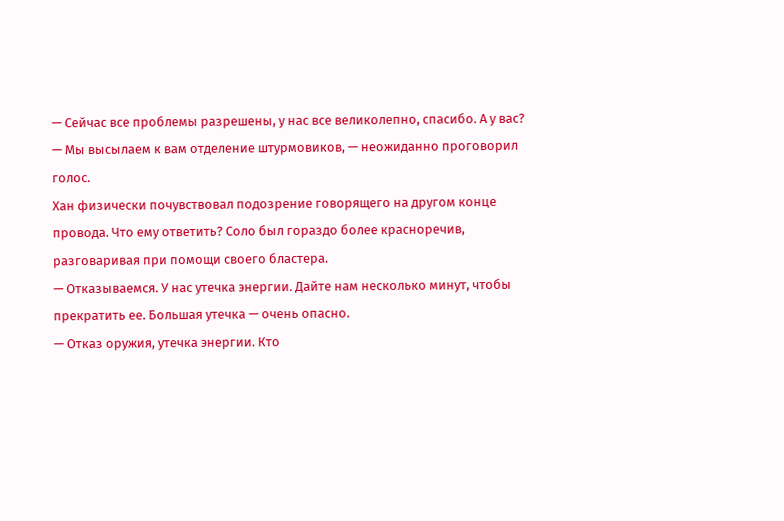— Сейчас все проблемы разрешены, у нас все великолепно, спасибо. А у вас?
— Мы высылаем к вам отделение штурмовиков, — неожиданно проговорил голос.
Хан физически почувствовал подозрение говорящего на другом конце провода. Что ему ответить? Соло был гораздо более красноречив, разговаривая при помощи своего бластера.
— Отказываемся. У нас утечка энергии. Дайте нам несколько минут, чтобы прекратить ее. Большая утечка — очень опасно.
— Отказ оружия, утечка энергии. Кто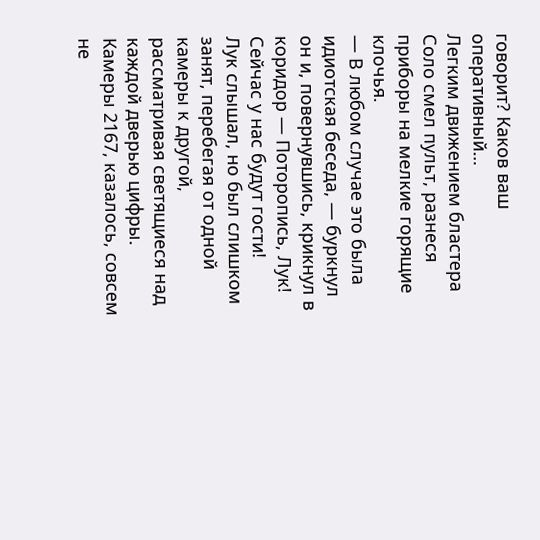говорит? Каков ваш оперативный…
Легким движением бластера Соло смел пульт, разнеся приборы на мелкие горящие клочья.
— В любом случае это была идиотская беседа, — буркнул он и, повернувшись, крикнул в коридор — Поторопись, Лук! Сейчас у нас будут гости!
Лук слышал, но был слишком занят, перебегая от одной камеры к другой, рассматривая светящиеся над каждой дверью цифры. Камеры 2167, казалось, совсем не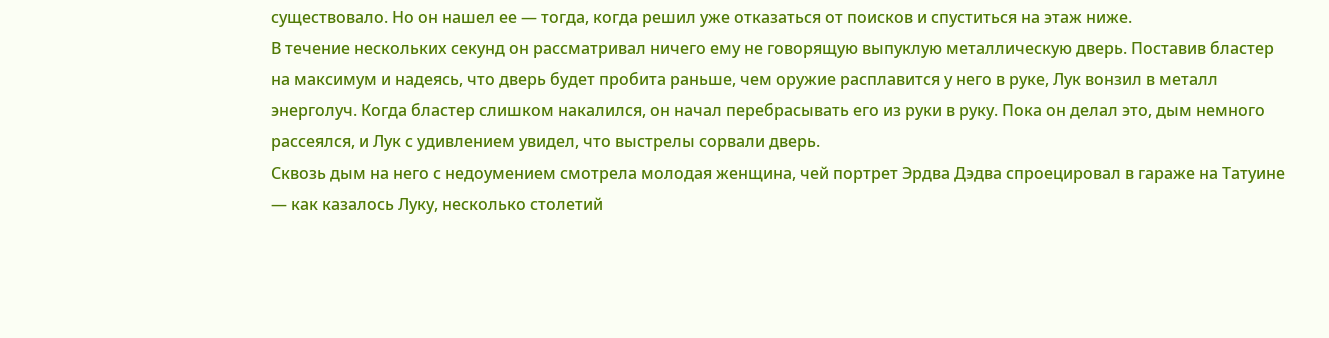существовало. Но он нашел ее — тогда, когда решил уже отказаться от поисков и спуститься на этаж ниже.
В течение нескольких секунд он рассматривал ничего ему не говорящую выпуклую металлическую дверь. Поставив бластер на максимум и надеясь, что дверь будет пробита раньше, чем оружие расплавится у него в руке, Лук вонзил в металл энерголуч. Когда бластер слишком накалился, он начал перебрасывать его из руки в руку. Пока он делал это, дым немного рассеялся, и Лук с удивлением увидел, что выстрелы сорвали дверь.
Сквозь дым на него с недоумением смотрела молодая женщина, чей портрет Эрдва Дэдва спроецировал в гараже на Татуине — как казалось Луку, несколько столетий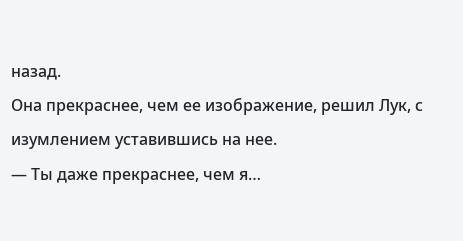назад.
Она прекраснее, чем ее изображение, решил Лук, с изумлением уставившись на нее.
— Ты даже прекраснее, чем я…